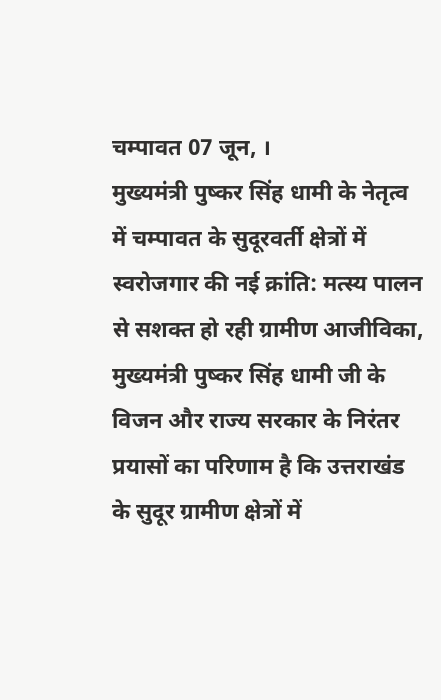चम्पावत 07 जून, ।
मुख्यमंत्री पुष्कर सिंह धामी के नेतृत्व में चम्पावत के सुदूरवर्ती क्षेत्रों में स्वरोजगार की नई क्रांति: मत्स्य पालन से सशक्त हो रही ग्रामीण आजीविका,
मुख्यमंत्री पुष्कर सिंह धामी जी के विजन और राज्य सरकार के निरंतर प्रयासों का परिणाम है कि उत्तराखंड के सुदूर ग्रामीण क्षेत्रों में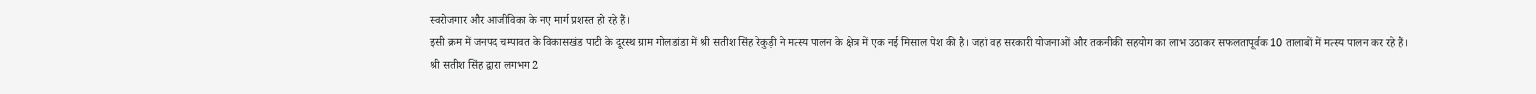स्वरोजगार और आजीविका के नए मार्ग प्रशस्त हो रहे हैं।
इसी क्रम में जनपद चम्पावत के विकासखंड पाटी के दूरस्थ ग्राम गोलडांडा में श्री सतीश सिंह रेकुड़ी ने मत्स्य पालन के क्षेत्र में एक नई मिसाल पेश की है। जहां वह सरकारी योजनाओं और तकनीकी सहयोग का लाभ उठाकर सफलतापूर्वक 10 तालाबों में मत्स्य पालन कर रहे हैं।
श्री सतीश सिंह द्वारा लगभग 2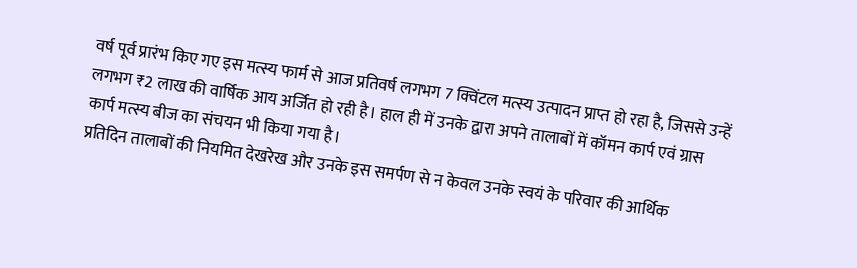वर्ष पूर्व प्रारंभ किए गए इस मत्स्य फार्म से आज प्रतिवर्ष लगभग 7 क्विंटल मत्स्य उत्पादन प्राप्त हो रहा है, जिससे उन्हें लगभग ₹2 लाख की वार्षिक आय अर्जित हो रही है। हाल ही में उनके द्वारा अपने तालाबों में कॉमन कार्प एवं ग्रास कार्प मत्स्य बीज का संचयन भी किया गया है।
प्रतिदिन तालाबों की नियमित देखरेख और उनके इस समर्पण से न केवल उनके स्वयं के परिवार की आर्थिक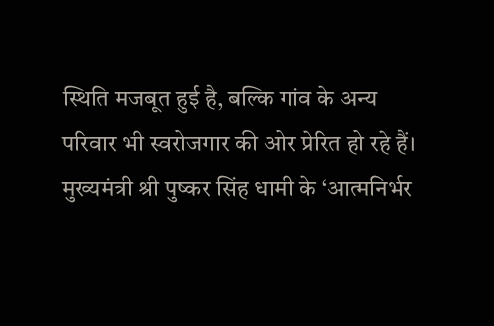स्थिति मजबूत हुई है, बल्कि गांव के अन्य परिवार भी स्वरोजगार की ओर प्रेरित हो रहे हैं।
मुख्यमंत्री श्री पुष्कर सिंह धामी के ‘आत्मनिर्भर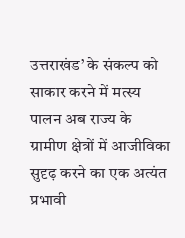उत्तराखंड’ के संकल्प को साकार करने में मत्स्य पालन अब राज्य के ग्रामीण क्षेत्रों में आजीविका सुदृढ़ करने का एक अत्यंत प्रभावी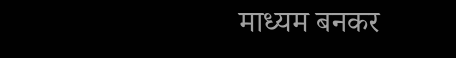माध्यम बनकर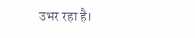उभर रहा है।